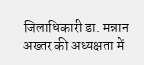जिलाधिकारी डा. मन्नान अख्तर की अध्यक्षता में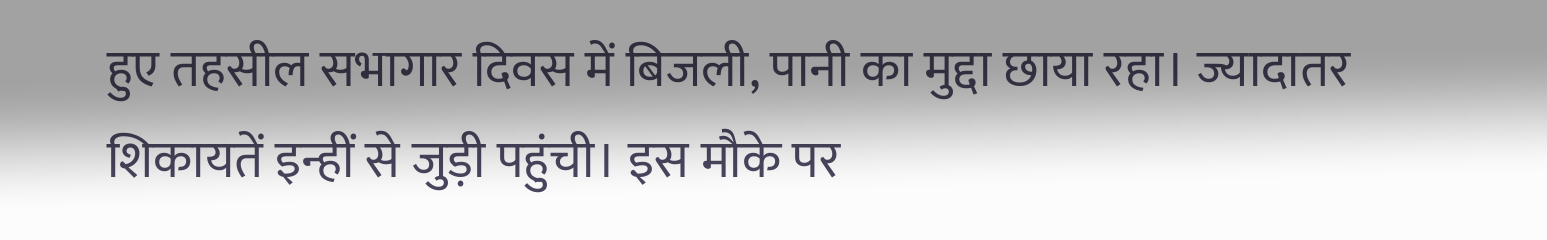हुए तहसील सभागार दिवस में बिजली, पानी का मुद्दा छाया रहा। ज्यादातर शिकायतें इन्हीं से जुड़ी पहुंची। इस मौके पर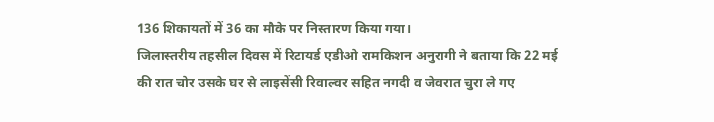136 शिकायतों में 36 का मौके पर निस्तारण किया गया।
जिलास्तरीय तहसील दिवस में रिटायर्ड एडीओ रामकिशन अनुरागी ने बताया कि 22 मई की रात चोर उसके घर से लाइसेंसी रिवाल्वर सहित नगदी व जेवरात चुरा ले गए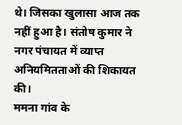थे। जिसका खुलासा आज तक नहीं हुआ है। संतोष कुमार ने नगर पंचायत में व्याप्त अनियमितताओं की शिकायत की।
ममना गांव के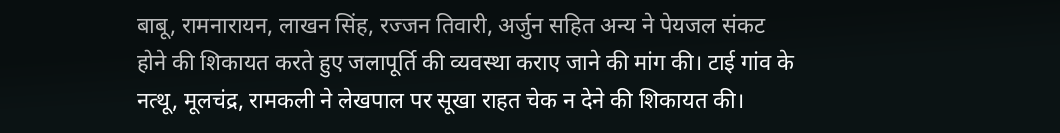बाबू, रामनारायन, लाखन सिंह, रज्जन तिवारी, अर्जुन सहित अन्य ने पेयजल संकट होने की शिकायत करते हुए जलापूर्ति की व्यवस्था कराए जाने की मांग की। टाई गांव के नत्थू, मूलचंद्र, रामकली ने लेखपाल पर सूखा राहत चेक न देने की शिकायत की।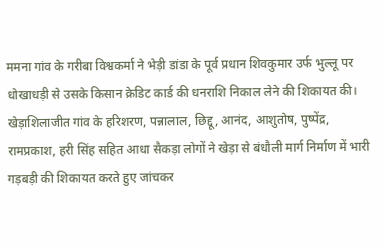ममना गांव के गरीबा विश्वकर्मा ने भेड़ी डांडा के पूर्व प्रधान शिवकुमार उर्फ भुल्लू पर धोखाधड़ी से उसके किसान क्रेडिट कार्ड की धनराशि निकाल लेने की शिकायत की।
खेड़ाशिलाजीत गांव के हरिशरण, पन्नालाल, छिद्दू, आनंद, आशुतोष, पुष्पेंद्र, रामप्रकाश, हरी सिंह सहित आधा सैकड़ा लोगों ने खेड़ा से बंधौली मार्ग निर्माण में भारी गड़बड़ी की शिकायत करते हुए जांचकर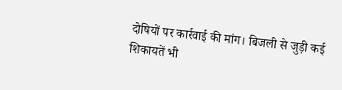दोषियों पर कार्रवाई की मांग। बिजली से जुड़ी कई शिकायतें भी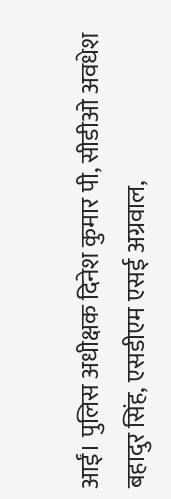आईं। पुलिस अधीक्षक दिनेश कुमार पी, सीडीओ अवधेश बहादुर सिंह, एसडीएम एसई अग्रवाल,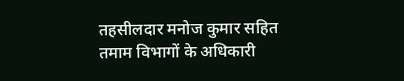तहसीलदार मनोज कुमार सहित तमाम विभागों के अधिकारी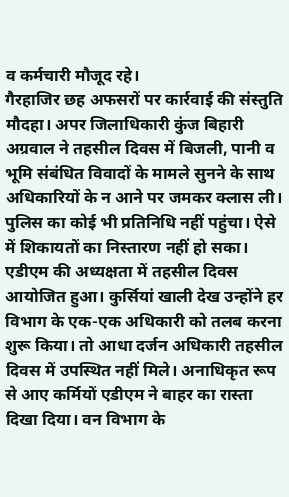व कर्मचारी मौजूद रहे।
गैरहाजिर छह अफसरों पर कार्रवाई की संस्तुति
मौदहा। अपर जिलाधिकारी कुंज बिहारी अग्रवाल ने तहसील दिवस में बिजली, पानी व भूमि संबंधित विवादों के मामले सुनने के साथ अधिकारियों के न आने पर जमकर क्लास ली। पुलिस का कोई भी प्रतिनिधि नहीं पहुंचा। ऐसे में शिकायतों का निस्तारण नहीं हो सका।
एडीएम की अध्यक्षता में तहसील दिवस आयोजित हुआ। कुर्सियां खाली देख उन्होंने हर विभाग के एक-एक अधिकारी को तलब करना शुरू किया। तो आधा दर्जन अधिकारी तहसील दिवस में उपस्थित नहीं मिले। अनाधिकृत रूप से आए कर्मियों एडीएम ने बाहर का रास्ता दिखा दिया। वन विभाग के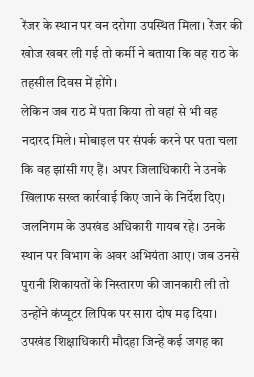रेंजर के स्थान पर वन दरोगा उपस्थित मिला। रेंजर की खोज खबर ली गई तो कर्मी ने बताया कि वह राठ के तहसील दिवस में होंगे।
लेकिन जब राठ में पता किया तो वहां से भी वह नदारद मिले। मोबाइल पर संपर्क करने पर पता चला कि वह झांसी गए हैं। अपर जिलाधिकारी ने उनके खिलाफ सख्त कार्रवाई किए जाने के निर्देश दिए। जलनिगम के उपखंड अधिकारी गायब रहे। उनके स्थान पर विभाग के अवर अभियंता आए। जब उनसे पुरानी शिकायतों के निस्तारण की जानकारी ली तो उन्होंने कंप्यूटर लिपिक पर सारा दोष मढ़ दिया।
उपखंड शिक्षाधिकारी मौदहा जिन्हें कई जगह का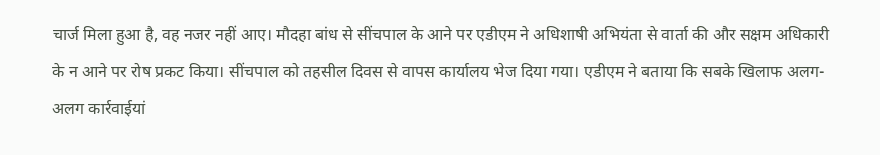चार्ज मिला हुआ है, वह नजर नहीं आए। मौदहा बांध से सींचपाल के आने पर एडीएम ने अधिशाषी अभियंता से वार्ता की और सक्षम अधिकारी के न आने पर रोष प्रकट किया। सींचपाल को तहसील दिवस से वापस कार्यालय भेज दिया गया। एडीएम ने बताया कि सबके खिलाफ अलग-अलग कार्रवाईयां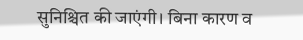सुनिश्चित की जाएंगी। बिना कारण व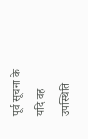पूर्व सूचना के यदि वह उपस्थिति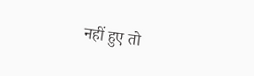नहीं हुए तो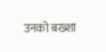उनको बख्शा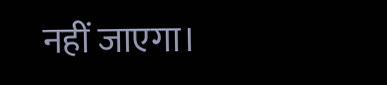नहीं जाएगा।